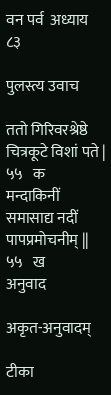वन पर्व  अध्याय ८३

पुलस्त्य उवाच

ततो गिरिवरश्रेष्ठे चित्रकूटे विशां पते |  ५५   क
मन्दाकिनीं समासाद्य नदीं पापप्रमोचनीम् ||  ५५   ख
अनुवाद

अकृत-अनुवादम्

टीका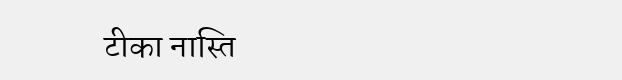टीका नास्ति